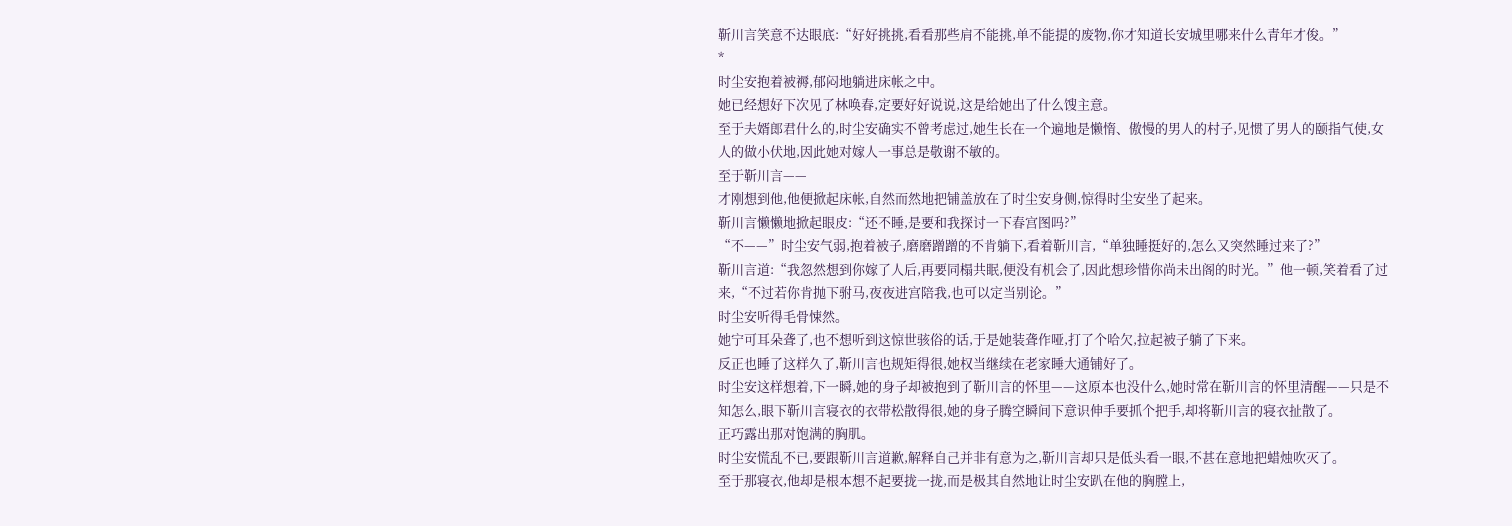靳川言笑意不达眼底:“好好挑挑,看看那些肩不能挑,单不能提的废物,你才知道长安城里哪来什么青年才俊。”
*
时尘安抱着被褥,郁闷地躺进床帐之中。
她已经想好下次见了林唤春,定要好好说说,这是给她出了什么馊主意。
至于夫婿郎君什么的,时尘安确实不曾考虑过,她生长在一个遍地是懒惰、傲慢的男人的村子,见惯了男人的颐指气使,女人的做小伏地,因此她对嫁人一事总是敬谢不敏的。
至于靳川言——
才刚想到他,他便掀起床帐,自然而然地把铺盖放在了时尘安身侧,惊得时尘安坐了起来。
靳川言懒懒地掀起眼皮:“还不睡,是要和我探讨一下春宫图吗?”
“不——”时尘安气弱,抱着被子,磨磨蹭蹭的不肯躺下,看着靳川言,“单独睡挺好的,怎么又突然睡过来了?”
靳川言道:“我忽然想到你嫁了人后,再要同榻共眠,便没有机会了,因此想珍惜你尚未出阁的时光。”他一顿,笑着看了过来,“不过若你肯抛下驸马,夜夜进宫陪我,也可以定当别论。”
时尘安听得毛骨悚然。
她宁可耳朵聋了,也不想听到这惊世骇俗的话,于是她装聋作哑,打了个哈欠,拉起被子躺了下来。
反正也睡了这样久了,靳川言也规矩得很,她权当继续在老家睡大通铺好了。
时尘安这样想着,下一瞬,她的身子却被抱到了靳川言的怀里——这原本也没什么,她时常在靳川言的怀里清醒——只是不知怎么,眼下靳川言寝衣的衣带松散得很,她的身子腾空瞬间下意识伸手要抓个把手,却将靳川言的寝衣扯散了。
正巧露出那对饱满的胸肌。
时尘安慌乱不已,要跟靳川言道歉,解释自己并非有意为之,靳川言却只是低头看一眼,不甚在意地把蜡烛吹灭了。
至于那寝衣,他却是根本想不起要拢一拢,而是极其自然地让时尘安趴在他的胸膛上,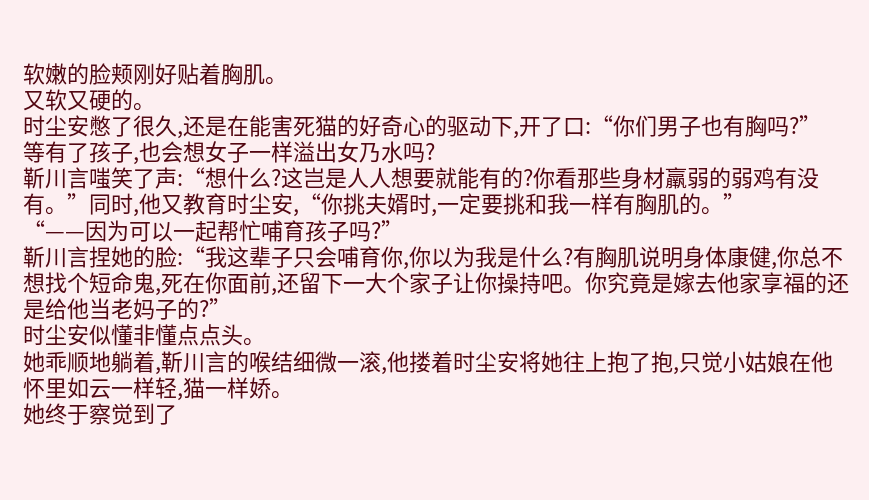软嫩的脸颊刚好贴着胸肌。
又软又硬的。
时尘安憋了很久,还是在能害死猫的好奇心的驱动下,开了口:“你们男子也有胸吗?”
等有了孩子,也会想女子一样溢出女乃水吗?
靳川言嗤笑了声:“想什么?这岂是人人想要就能有的?你看那些身材羸弱的弱鸡有没有。”同时,他又教育时尘安,“你挑夫婿时,一定要挑和我一样有胸肌的。”
“——因为可以一起帮忙哺育孩子吗?”
靳川言捏她的脸:“我这辈子只会哺育你,你以为我是什么?有胸肌说明身体康健,你总不想找个短命鬼,死在你面前,还留下一大个家子让你操持吧。你究竟是嫁去他家享福的还是给他当老妈子的?”
时尘安似懂非懂点点头。
她乖顺地躺着,靳川言的喉结细微一滚,他搂着时尘安将她往上抱了抱,只觉小姑娘在他怀里如云一样轻,猫一样娇。
她终于察觉到了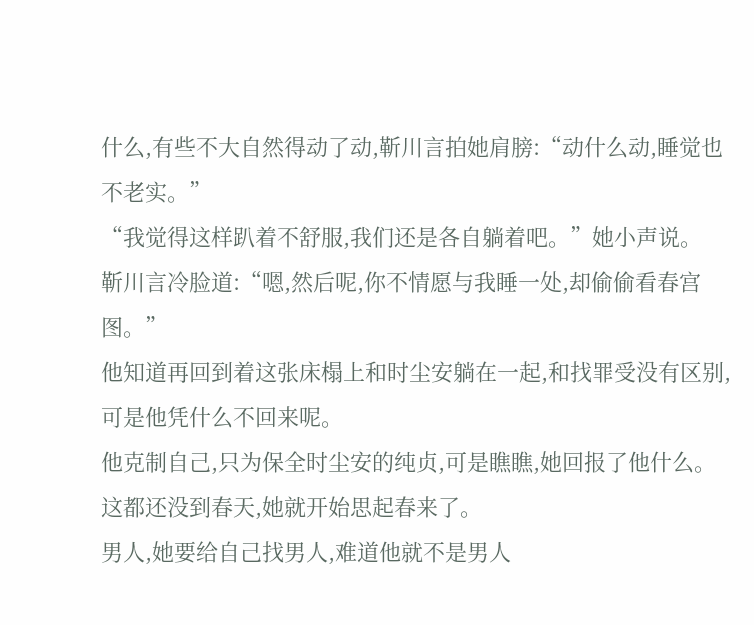什么,有些不大自然得动了动,靳川言拍她肩膀:“动什么动,睡觉也不老实。”
“我觉得这样趴着不舒服,我们还是各自躺着吧。”她小声说。
靳川言冷脸道:“嗯,然后呢,你不情愿与我睡一处,却偷偷看春宫图。”
他知道再回到着这张床榻上和时尘安躺在一起,和找罪受没有区别,可是他凭什么不回来呢。
他克制自己,只为保全时尘安的纯贞,可是瞧瞧,她回报了他什么。
这都还没到春天,她就开始思起春来了。
男人,她要给自己找男人,难道他就不是男人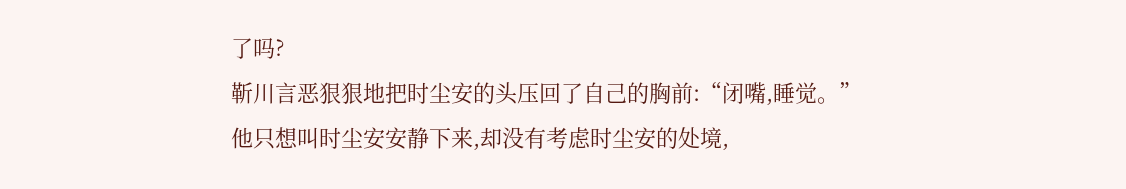了吗?
靳川言恶狠狠地把时尘安的头压回了自己的胸前:“闭嘴,睡觉。”
他只想叫时尘安安静下来,却没有考虑时尘安的处境,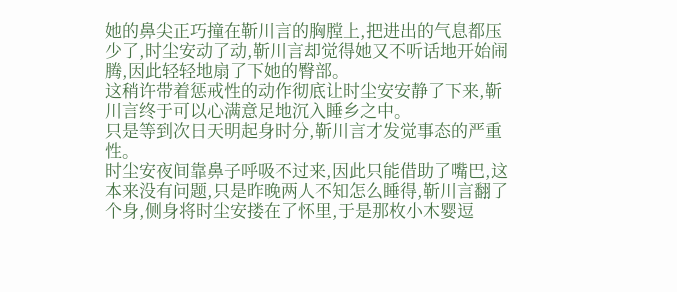她的鼻尖正巧撞在靳川言的胸膛上,把进出的气息都压少了,时尘安动了动,靳川言却觉得她又不听话地开始闹腾,因此轻轻地扇了下她的臀部。
这稍许带着惩戒性的动作彻底让时尘安安静了下来,靳川言终于可以心满意足地沉入睡乡之中。
只是等到次日天明起身时分,靳川言才发觉事态的严重性。
时尘安夜间靠鼻子呼吸不过来,因此只能借助了嘴巴,这本来没有问题,只是昨晚两人不知怎么睡得,靳川言翻了个身,侧身将时尘安搂在了怀里,于是那枚小木婴逗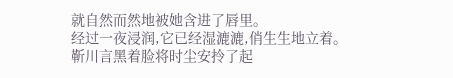就自然而然地被她含进了唇里。
经过一夜浸润,它已经湿漉漉,俏生生地立着。
靳川言黑着脸将时尘安拎了起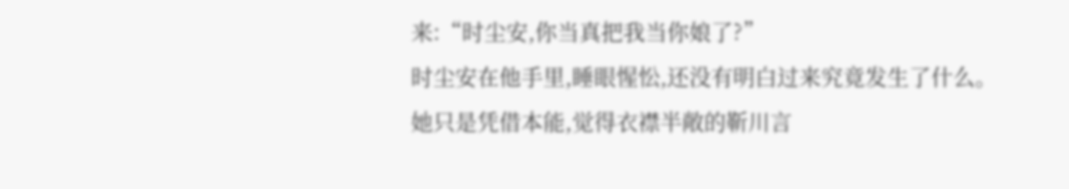来:“时尘安,你当真把我当你娘了?”
时尘安在他手里,睡眼惺忪,还没有明白过来究竟发生了什么。
她只是凭借本能,觉得衣襟半敞的靳川言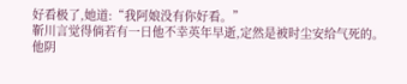好看极了,她道:“我阿娘没有你好看。”
靳川言觉得倘若有一日他不幸英年早逝,定然是被时尘安给气死的。
他阴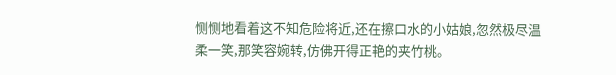恻恻地看着这不知危险将近,还在擦口水的小姑娘,忽然极尽温柔一笑,那笑容婉转,仿佛开得正艳的夹竹桃。